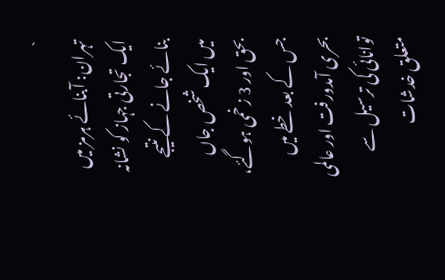`
تہران: آبنائے ہرمز میں ایک تجارتی جہاز کو نشانہ بنائے جانے کے نتیجے میں ایک شخص جاں بحق اور 3 زخمی ہوگئے، جس کے بعد خطے میں بحری آمدورفت اور عالمی توانائی کی ترسیل سے متعلق خدشات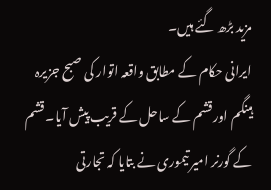مزید بڑھ گئے ہیں۔
ایرانی حکام کے مطابق واقعہ اتوار کی صبح جزیرہ ہینگم اور قشم کے ساحل کے قریب پیش آیا۔ قشم کے گورنر امیر تیموری نے بتایا کہ تجارتی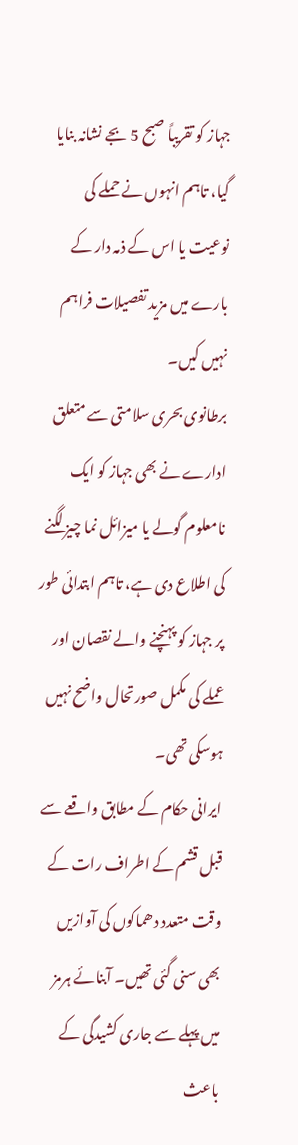جہاز کو تقریباً صبح 5 بجے نشانہ بنایا گیا، تاہم انہوں نے حملے کی نوعیت یا اس کے ذمہ دار کے بارے میں مزید تفصیلات فراہم نہیں کیں۔
برطانوی بحری سلامتی سے متعلق ادارے نے بھی جہاز کو ایک نامعلوم گولے یا میزائل نما چیز لگنے کی اطلاع دی ہے، تاہم ابتدائی طور پر جہاز کو پہنچنے والے نقصان اور عملے کی مکمل صورتحال واضح نہیں ہوسکی تھی۔
ایرانی حکام کے مطابق واقعے سے قبل قشم کے اطراف رات کے وقت متعدد دھماکوں کی آوازیں بھی سنی گئی تھیں۔ آبنائے ہرمز میں پہلے سے جاری کشیدگی کے باعث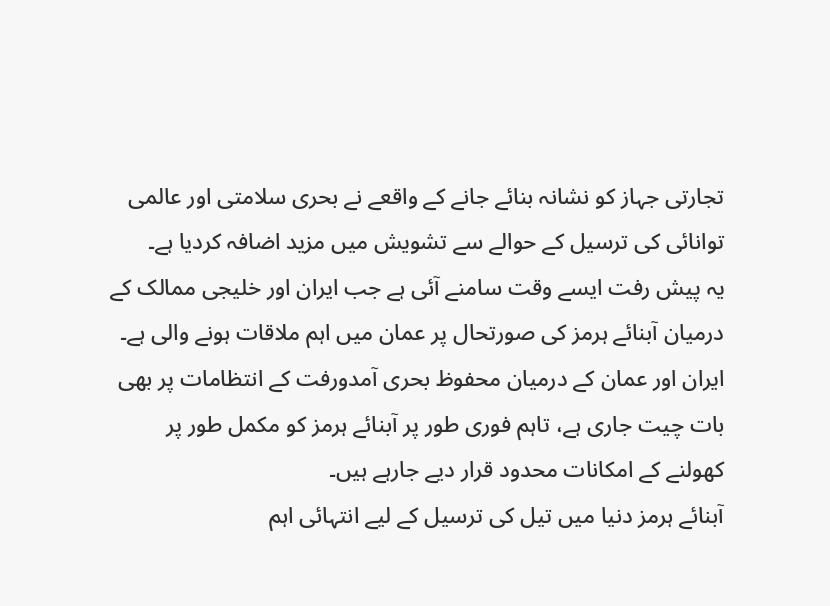تجارتی جہاز کو نشانہ بنائے جانے کے واقعے نے بحری سلامتی اور عالمی توانائی کی ترسیل کے حوالے سے تشویش میں مزید اضافہ کردیا ہے۔
یہ پیش رفت ایسے وقت سامنے آئی ہے جب ایران اور خلیجی ممالک کے درمیان آبنائے ہرمز کی صورتحال پر عمان میں اہم ملاقات ہونے والی ہے۔ ایران اور عمان کے درمیان محفوظ بحری آمدورفت کے انتظامات پر بھی بات چیت جاری ہے، تاہم فوری طور پر آبنائے ہرمز کو مکمل طور پر کھولنے کے امکانات محدود قرار دیے جارہے ہیں۔
آبنائے ہرمز دنیا میں تیل کی ترسیل کے لیے انتہائی اہم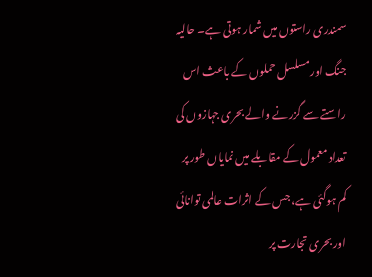سمندری راستوں میں شمار ہوتی ہے۔ حالیہ جنگ اور مسلسل حملوں کے باعث اس راستے سے گزرنے والے بحری جہازوں کی تعداد معمول کے مقابلے میں نمایاں طور پر کم ہوگئی ہے، جس کے اثرات عالمی توانائی اور بحری تجارت پر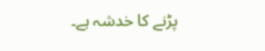پڑنے کا خدشہ ہے۔